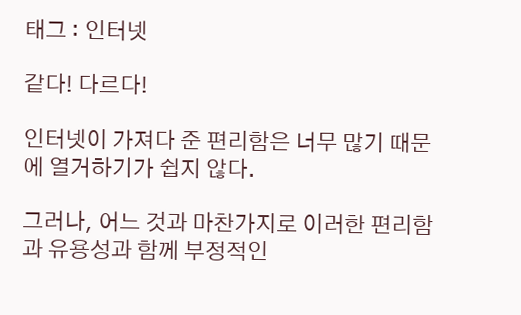태그 : 인터넷

같다! 다르다!

인터넷이 가져다 준 편리함은 너무 많기 때문에 열거하기가 쉽지 않다.

그러나, 어느 것과 마찬가지로 이러한 편리함과 유용성과 함께 부정적인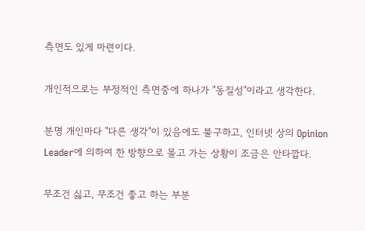측면도 있게 마련이다.

개인적으로는 부정적인 측면중에 하나가 "동질성"이라고 생각한다.

분명 개인마다 "다른 생각"이 있음에도 불구하고, 인터넷 상의 Opinion Leader에 의하여 한 방향으로 몰고 가는 상황이 조금은 안타깝다.

무조건 싫고, 무조건 좋고 하는 부분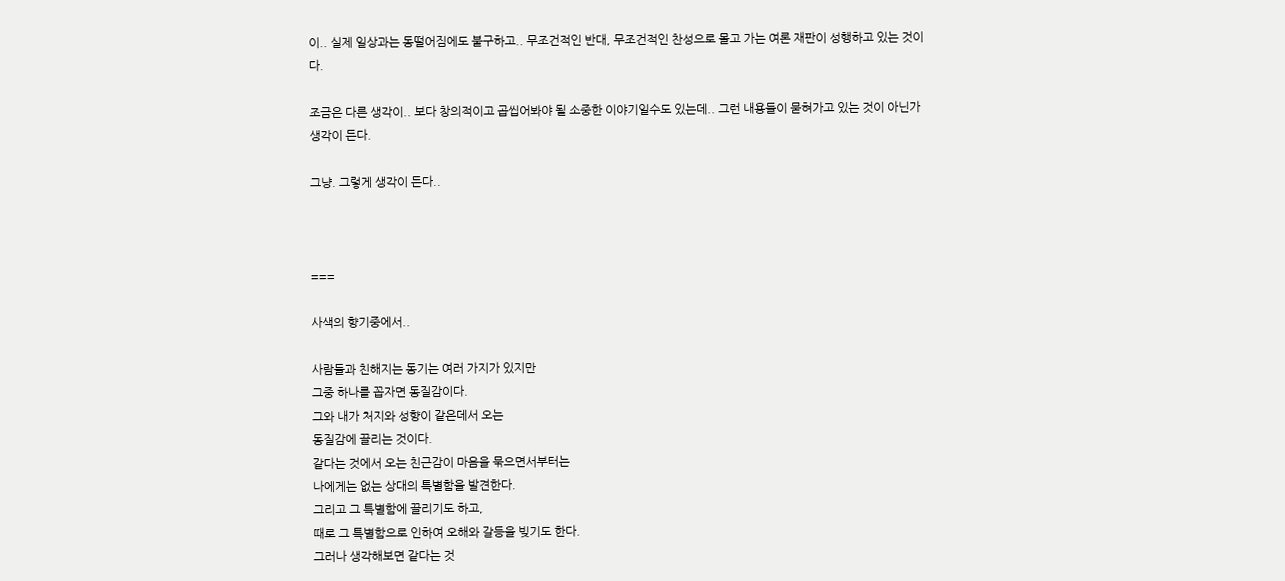이.. 실제 일상과는 동떨어짐에도 불구하고.. 무조건적인 반대, 무조건적인 찬성으로 몰고 가는 여론 재판이 성행하고 있는 것이다.

조금은 다른 생각이.. 보다 창의적이고 곱씹어봐야 될 소중한 이야기일수도 있는데.. 그런 내용들이 묻혀가고 있는 것이 아닌가 생각이 든다.

그냥. 그렇게 생각이 든다..



===

사색의 향기중에서..

사람들과 친해지는 동기는 여러 가지가 있지만
그중 하나를 꼽자면 동질감이다.
그와 내가 처지와 성향이 같은데서 오는
동질감에 끌리는 것이다.
같다는 것에서 오는 친근감이 마음을 묶으면서부터는
나에게는 없는 상대의 특별함을 발견한다.
그리고 그 특별함에 끌리기도 하고,
때로 그 특별함으로 인하여 오해와 갈등을 빚기도 한다.
그러나 생각해보면 같다는 것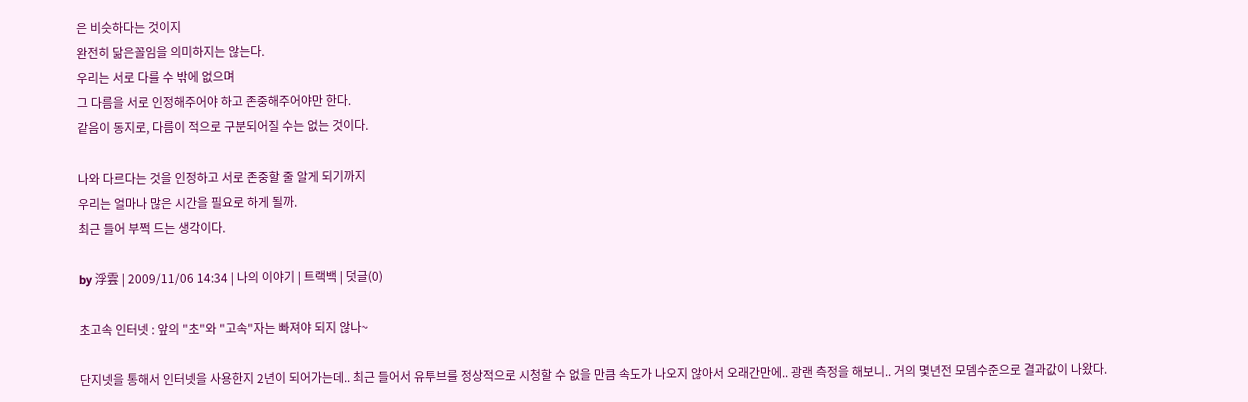은 비슷하다는 것이지
완전히 닮은꼴임을 의미하지는 않는다.
우리는 서로 다를 수 밖에 없으며
그 다름을 서로 인정해주어야 하고 존중해주어야만 한다.
같음이 동지로, 다름이 적으로 구분되어질 수는 없는 것이다.

나와 다르다는 것을 인정하고 서로 존중할 줄 알게 되기까지
우리는 얼마나 많은 시간을 필요로 하게 될까.
최근 들어 부쩍 드는 생각이다.

by 浮雲 | 2009/11/06 14:34 | 나의 이야기 | 트랙백 | 덧글(0)

초고속 인터넷 : 앞의 "초"와 "고속"자는 빠져야 되지 않나~

단지넷을 통해서 인터넷을 사용한지 2년이 되어가는데.. 최근 들어서 유투브를 정상적으로 시청할 수 없을 만큼 속도가 나오지 않아서 오래간만에.. 광랜 측정을 해보니.. 거의 몇년전 모뎀수준으로 결과값이 나왔다.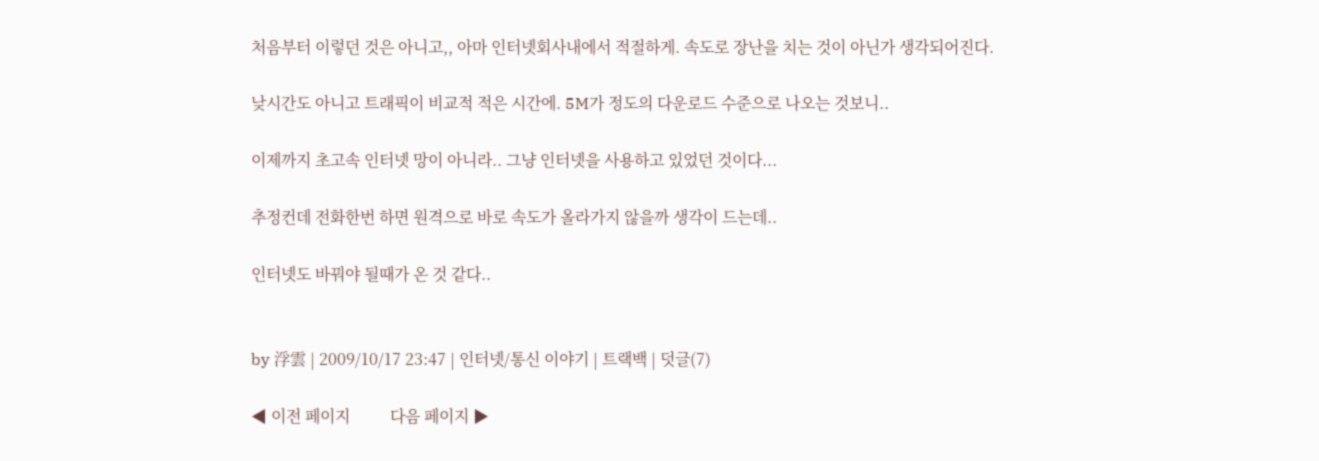처음부터 이렇던 것은 아니고,, 아마 인터넷회사내에서 적절하게. 속도로 장난을 치는 것이 아닌가 생각되어진다.

낮시간도 아니고 트래픽이 비교적 적은 시간에. 5M가 정도의 다운로드 수준으로 나오는 것보니..

이제까지 초고속 인터넷 망이 아니라.. 그냥 인터넷을 사용하고 있었던 것이다...

추정컨데 전화한번 하면 원격으로 바로 속도가 올라가지 않을까 생각이 드는데..

인터넷도 바꿔야 될때가 온 것 같다..


by 浮雲 | 2009/10/17 23:47 | 인터넷/통신 이야기 | 트랙백 | 덧글(7)

◀ 이전 페이지          다음 페이지 ▶